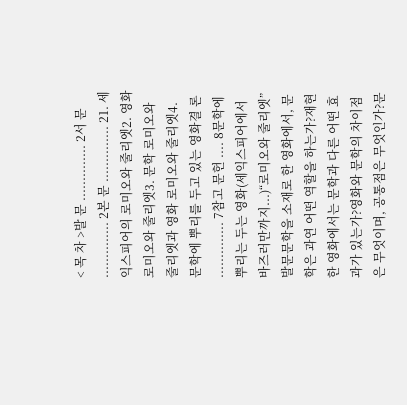< 목 차 >발 문 .............. 2서 문 .............. 2본 문 .............. 21. 세익스피어의 로미오와 줄리엣2. 영화 로미오와 줄리엣3. 문학 로미오와 줄리엣과 영화 로미오와 줄리엣4. 문학에 뿌리를 두고 있는 영화결 론 .............. 7참고 문헌 .... 8문학에 뿌리는 두는 영화(세익스피어에서 바즈러만까지...)“로미오와 줄리엣”발문문학을 소재로 한 영화에서, 문학은 과연 어떤 역할을 하는가?재현한 영화에서는 문학과 다른 어떤 효과가 있는가?영화와 문학의 차이점은 무엇이며, 공통점은 무엇인가?문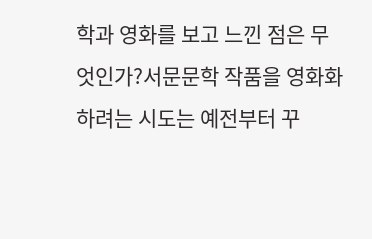학과 영화를 보고 느낀 점은 무엇인가?서문문학 작품을 영화화하려는 시도는 예전부터 꾸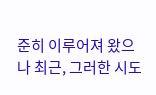준히 이루어져 왔으나 최근, 그러한 시도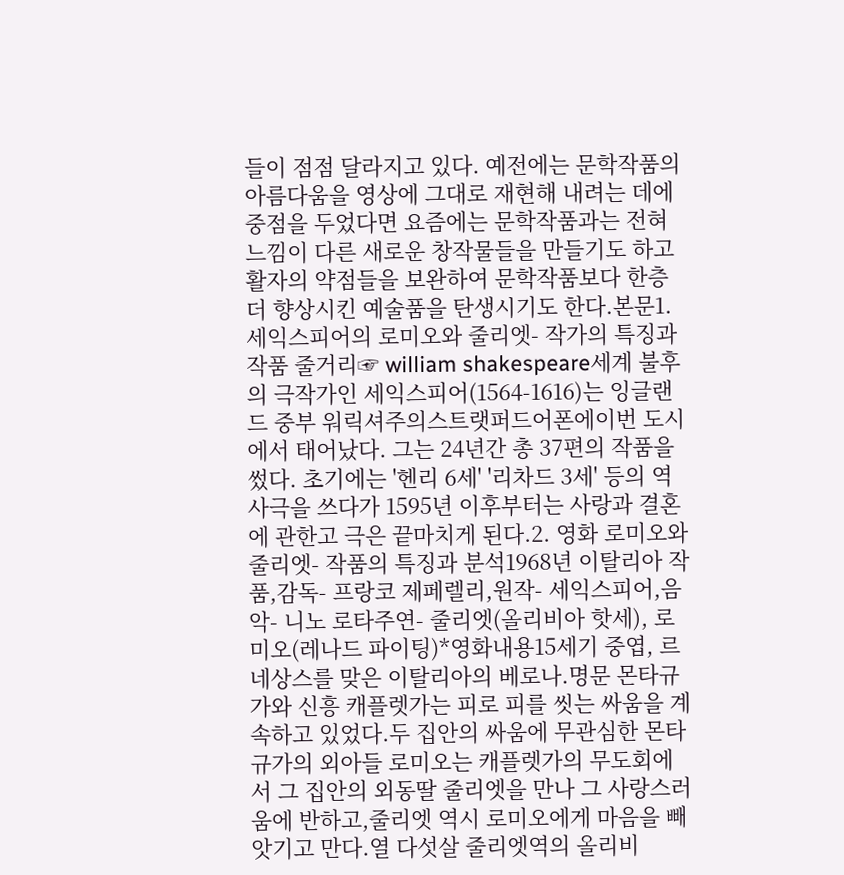들이 점점 달라지고 있다. 예전에는 문학작품의 아름다움을 영상에 그대로 재현해 내려는 데에 중점을 두었다면 요즘에는 문학작품과는 전혀 느낌이 다른 새로운 창작물들을 만들기도 하고 활자의 약점들을 보완하여 문학작품보다 한층 더 향상시킨 예술품을 탄생시기도 한다.본문1. 세익스피어의 로미오와 줄리엣- 작가의 특징과 작품 줄거리☞ william shakespeare세계 불후의 극작가인 세익스피어(1564-1616)는 잉글랜드 중부 워릭셔주의스트랫퍼드어폰에이번 도시에서 태어났다. 그는 24년간 총 37편의 작품을 썼다. 초기에는 '헨리 6세' '리차드 3세' 등의 역사극을 쓰다가 1595년 이후부터는 사랑과 결혼에 관한고 극은 끝마치게 된다.2. 영화 로미오와 줄리엣- 작품의 특징과 분석1968년 이탈리아 작품,감독- 프랑코 제페렐리,원작- 세익스피어,음악- 니노 로타주연- 줄리엣(올리비아 핫세), 로미오(레나드 파이팅)*영화내용15세기 중엽, 르네상스를 맞은 이탈리아의 베로나.명문 몬타규가와 신흥 캐플렛가는 피로 피를 씻는 싸움을 계속하고 있었다.두 집안의 싸움에 무관심한 몬타규가의 외아들 로미오는 캐플렛가의 무도회에서 그 집안의 외동딸 줄리엣을 만나 그 사랑스러움에 반하고,줄리엣 역시 로미오에게 마음을 빼앗기고 만다.열 다섯살 줄리엣역의 올리비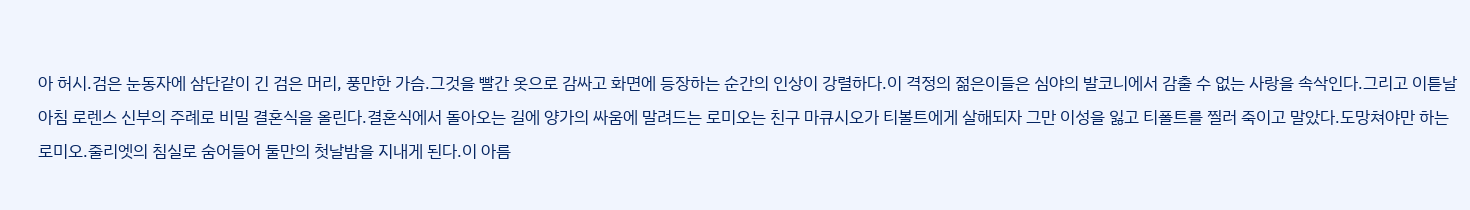아 허시.검은 눈동자에 삼단같이 긴 검은 머리, 풍만한 가슴.그것을 빨간 옷으로 감싸고 화면에 등장하는 순간의 인상이 강렬하다.이 격정의 젊은이들은 심야의 발코니에서 감출 수 없는 사랑을 속삭인다.그리고 이튿날 아침 로렌스 신부의 주례로 비밀 결혼식을 올린다.결혼식에서 돌아오는 길에 양가의 싸움에 말려드는 로미오는 친구 마큐시오가 티볼트에게 살해되자 그만 이성을 잃고 티폴트를 찔러 죽이고 말았다.도망쳐야만 하는 로미오.줄리엣의 침실로 숨어들어 둘만의 첫날밤을 지내게 된다.이 아름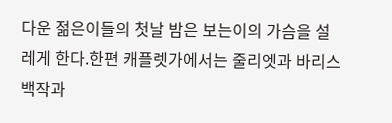다운 젊은이들의 첫날 밤은 보는이의 가슴을 설레게 한다.한편 캐플렛가에서는 줄리엣과 바리스 백작과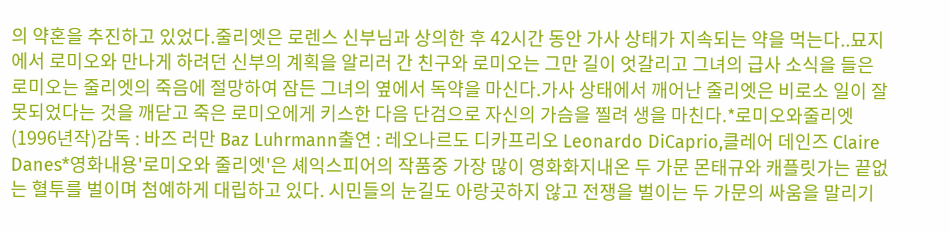의 약혼을 추진하고 있었다.줄리엣은 로렌스 신부님과 상의한 후 42시간 동안 가사 상태가 지속되는 약을 먹는다..묘지에서 로미오와 만나게 하려던 신부의 계획을 알리러 간 친구와 로미오는 그만 길이 엇갈리고 그녀의 급사 소식을 들은 로미오는 줄리엣의 죽음에 절망하여 잠든 그녀의 옆에서 독약을 마신다.가사 상태에서 깨어난 줄리엣은 비로소 일이 잘못되었다는 것을 깨닫고 죽은 로미오에게 키스한 다음 단검으로 자신의 가슴을 찔려 생을 마친다.*로미오와줄리엣(1996년작)감독 : 바즈 러만 Baz Luhrmann출연 : 레오나르도 디카프리오 Leonardo DiCaprio,클레어 데인즈 Claire Danes*영화내용'로미오와 줄리엣'은 셰익스피어의 작품중 가장 많이 영화화지내온 두 가문 몬태규와 캐플릿가는 끝없는 혈투를 벌이며 첨예하게 대립하고 있다. 시민들의 눈길도 아랑곳하지 않고 전쟁을 벌이는 두 가문의 싸움을 말리기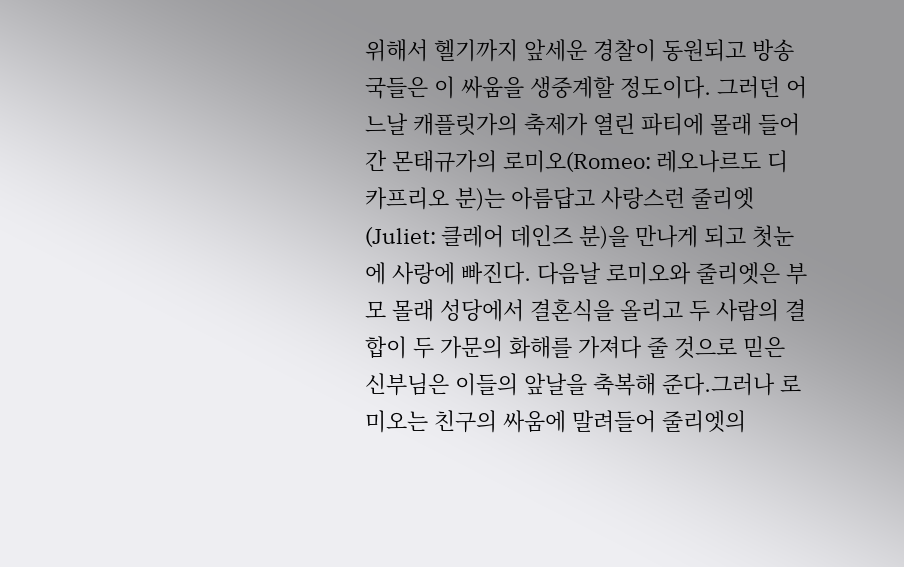위해서 헬기까지 앞세운 경찰이 동원되고 방송국들은 이 싸움을 생중계할 정도이다. 그러던 어느날 캐플릿가의 축제가 열린 파티에 몰래 들어간 몬태규가의 로미오(Romeo: 레오나르도 디카프리오 분)는 아름답고 사랑스런 줄리엣(Juliet: 클레어 데인즈 분)을 만나게 되고 첫눈에 사랑에 빠진다. 다음날 로미오와 줄리엣은 부모 몰래 성당에서 결혼식을 올리고 두 사람의 결합이 두 가문의 화해를 가져다 줄 것으로 믿은 신부님은 이들의 앞날을 축복해 준다.그러나 로미오는 친구의 싸움에 말려들어 줄리엣의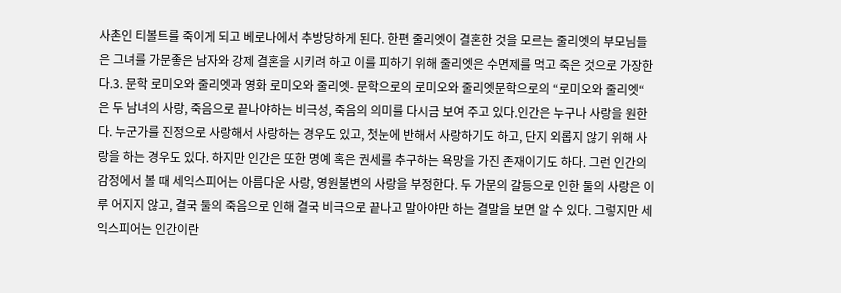사촌인 티볼트를 죽이게 되고 베로나에서 추방당하게 된다. 한편 줄리엣이 결혼한 것을 모르는 줄리엣의 부모님들은 그녀를 가문좋은 남자와 강제 결혼을 시키려 하고 이를 피하기 위해 줄리엣은 수면제를 먹고 죽은 것으로 가장한다.3. 문학 로미오와 줄리엣과 영화 로미오와 줄리엣- 문학으로의 로미오와 줄리엣문학으로의 “로미오와 줄리엣“ 은 두 남녀의 사랑, 죽음으로 끝나야하는 비극성, 죽음의 의미를 다시금 보여 주고 있다.인간은 누구나 사랑을 원한다. 누군가를 진정으로 사랑해서 사랑하는 경우도 있고, 첫눈에 반해서 사랑하기도 하고, 단지 외롭지 않기 위해 사랑을 하는 경우도 있다. 하지만 인간은 또한 명예 혹은 권세를 추구하는 욕망을 가진 존재이기도 하다. 그런 인간의 감정에서 볼 때 세익스피어는 아름다운 사랑, 영원불변의 사랑을 부정한다. 두 가문의 갈등으로 인한 둘의 사랑은 이루 어지지 않고, 결국 둘의 죽음으로 인해 결국 비극으로 끝나고 말아야만 하는 결말을 보면 알 수 있다. 그렇지만 세익스피어는 인간이란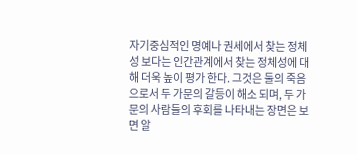자기중심적인 명예나 권세에서 찾는 정체성 보다는 인간관계에서 찾는 정체성에 대해 더욱 높이 평가 한다. 그것은 둘의 죽음으로서 두 가문의 갈등이 해소 되며, 두 가문의 사람들의 후회를 나타내는 장면은 보면 알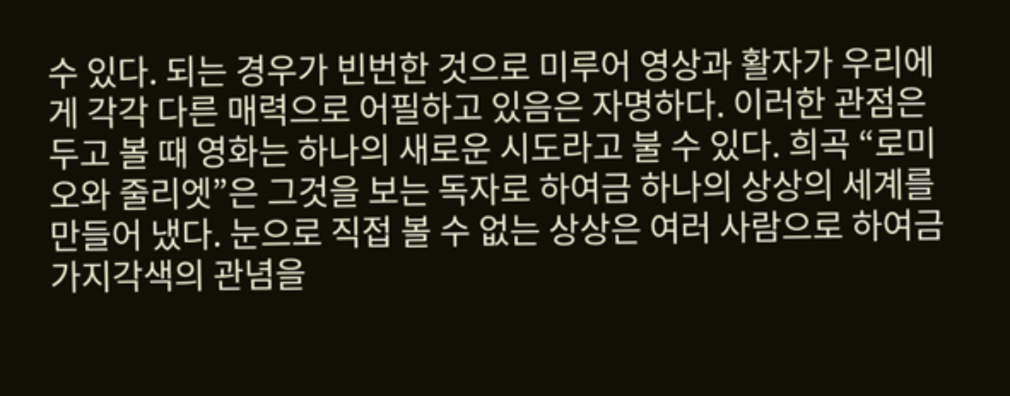수 있다. 되는 경우가 빈번한 것으로 미루어 영상과 활자가 우리에게 각각 다른 매력으로 어필하고 있음은 자명하다. 이러한 관점은 두고 볼 때 영화는 하나의 새로운 시도라고 불 수 있다. 희곡 “로미오와 줄리엣”은 그것을 보는 독자로 하여금 하나의 상상의 세계를 만들어 냈다. 눈으로 직접 볼 수 없는 상상은 여러 사람으로 하여금 가지각색의 관념을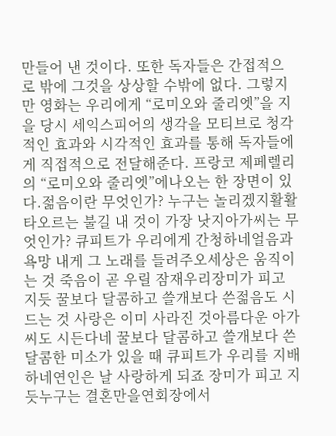만들어 낸 것이다. 또한 독자들은 간접적으로 밖에 그것을 상상할 수밖에 없다. 그렇지만 영화는 우리에게 “로미오와 줄리엣”을 지을 당시 세익스피어의 생각을 모티브로 청각적인 효과와 시각적인 효과를 통해 독자들에게 직접적으로 전달해준다. 프랑코 제페렐리의 “로미오와 줄리엣”에나오는 한 장면이 있다.젊음이란 무엇인가? 누구는 놀리겠지활활 타오르는 불길 내 것이 가장 낫지아가씨는 무엇인가? 큐피트가 우리에게 간청하네얼음과 욕망 내게 그 노래를 들려주오세상은 움직이는 것 죽음이 곧 우릴 잠재우리장미가 피고 지듯 꿀보다 달콤하고 쓸개보다 쓴젊음도 시드는 것 사랑은 이미 사라진 것아름다운 아가씨도 시든다네 꿀보다 달콤하고 쓸개보다 쓴달콤한 미소가 있을 때 큐피트가 우리를 지배하네연인은 날 사랑하게 되죠 장미가 피고 지듯누구는 결혼만을연회장에서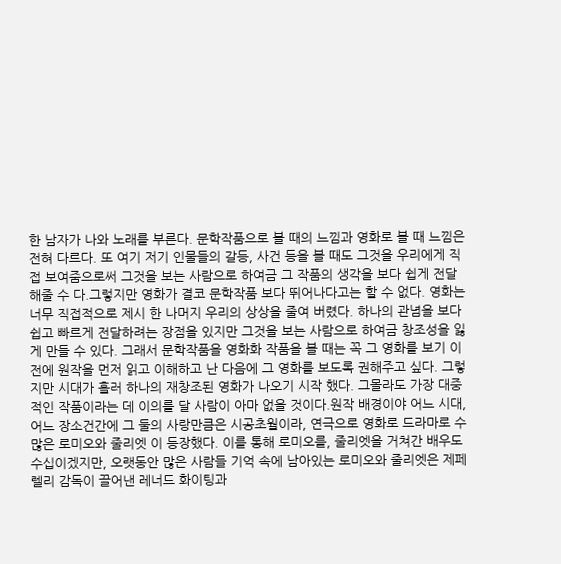한 남자가 나와 노래를 부른다. 문학작품으로 볼 때의 느낌과 영화로 볼 때 느낌은 전혀 다르다. 또 여기 저기 인물들의 갈등, 사건 등을 볼 때도 그것을 우리에게 직접 보여줌으로써 그것을 보는 사람으로 하여금 그 작품의 생각을 보다 쉽게 전달 해줄 수 다.그렇지만 영화가 결코 문학작품 보다 뛰어나다고는 할 수 없다. 영화는 너무 직접적으로 제시 한 나머지 우리의 상상을 줄여 버렸다. 하나의 관념을 보다 쉽고 빠르게 전달하려는 장점을 있지만 그것을 보는 사람으로 하여금 창조성을 잃게 만들 수 있다. 그래서 문학작품을 영화화 작품을 볼 때는 꼭 그 영화를 보기 이전에 원작을 먼저 읽고 이해하고 난 다음에 그 영화를 보도록 권해주고 싶다. 그렇지만 시대가 흘러 하나의 재창조된 영화가 나오기 시작 했다. 그몰라도 가장 대중적인 작품이라는 데 이의를 달 사람이 아마 없을 것이다.원작 배경이야 어느 시대, 어느 장소건간에 그 둘의 사랑만큼은 시공초월이라, 연극으로 영화로 드라마로 수많은 로미오와 줄리엣 이 등장했다. 이를 통해 로미오를, 줄리엣을 거쳐간 배우도 수십이겠지만, 오랫동안 많은 사람들 기억 속에 남아있는 로미오와 줄리엣은 제페렐리 감독이 끌어낸 레너드 화이팅과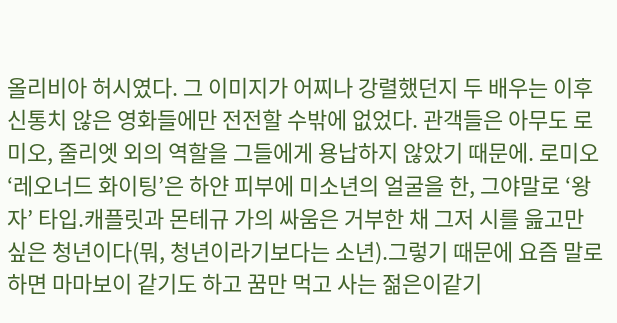올리비아 허시였다. 그 이미지가 어찌나 강렬했던지 두 배우는 이후 신통치 않은 영화들에만 전전할 수밖에 없었다. 관객들은 아무도 로미오, 줄리엣 외의 역할을 그들에게 용납하지 않았기 때문에. 로미오 ‘레오너드 화이팅’은 하얀 피부에 미소년의 얼굴을 한, 그야말로 ‘왕자’ 타입.캐플릿과 몬테규 가의 싸움은 거부한 채 그저 시를 읊고만 싶은 청년이다(뭐, 청년이라기보다는 소년).그렇기 때문에 요즘 말로 하면 마마보이 같기도 하고 꿈만 먹고 사는 젊은이같기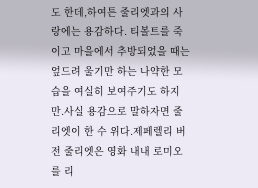도 한데,하여튼 줄리엣과의 사랑에는 용감하다. 티볼트를 죽이고 마을에서 추방되었을 때는엎드려 울기만 하는 나약한 모습을 여실히 보여주기도 하지만.사실 용감으로 말하자면 줄리엣이 한 수 위다.제페렐리 버전 줄리엣은 영화 내내 로미오를 리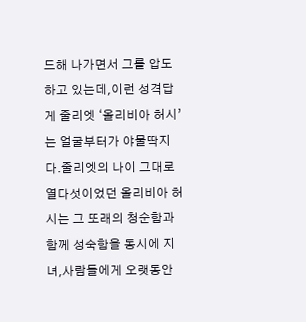드해 나가면서 그를 압도하고 있는데,이런 성격답게 줄리엣 ‘올리비아 허시’는 얼굴부터가 야물딱지다.줄리엣의 나이 그대로 열다섯이었던 올리비아 허시는 그 또래의 청순함과 함께 성숙함을 동시에 지녀,사람들에게 오랫동안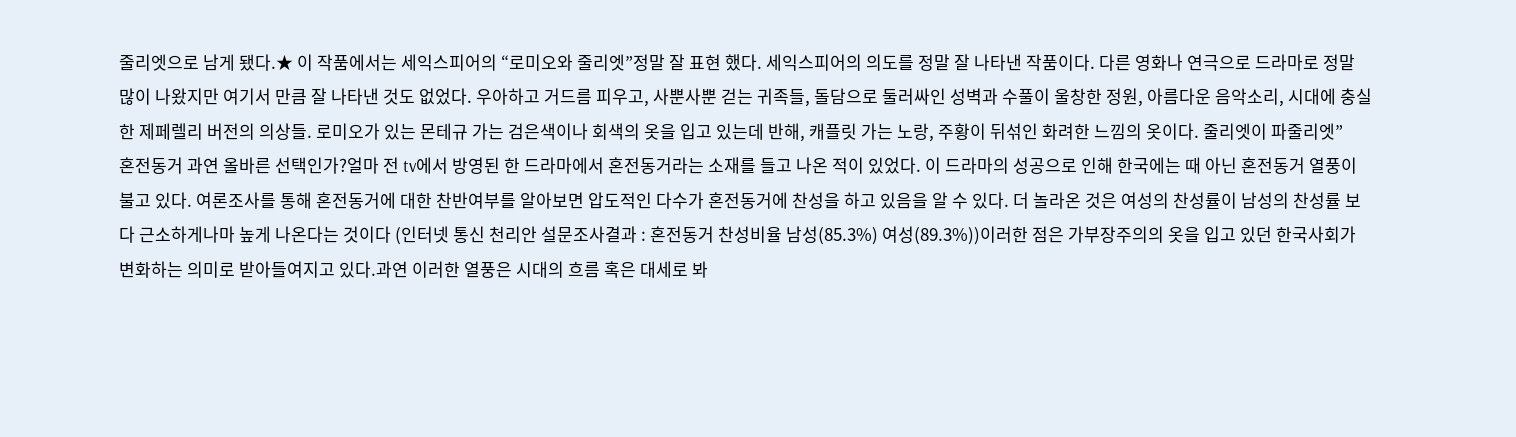줄리엣으로 남게 됐다.★ 이 작품에서는 세익스피어의 “로미오와 줄리엣”정말 잘 표현 했다. 세익스피어의 의도를 정말 잘 나타낸 작품이다. 다른 영화나 연극으로 드라마로 정말 많이 나왔지만 여기서 만큼 잘 나타낸 것도 없었다. 우아하고 거드름 피우고, 사뿐사뿐 걷는 귀족들, 돌담으로 둘러싸인 성벽과 수풀이 울창한 정원, 아름다운 음악소리, 시대에 충실한 제페렐리 버전의 의상들. 로미오가 있는 몬테규 가는 검은색이나 회색의 옷을 입고 있는데 반해, 캐플릿 가는 노랑, 주황이 뒤섞인 화려한 느낌의 옷이다. 줄리엣이 파줄리엣”
혼전동거 과연 올바른 선택인가?얼마 전 tv에서 방영된 한 드라마에서 혼전동거라는 소재를 들고 나온 적이 있었다. 이 드라마의 성공으로 인해 한국에는 때 아닌 혼전동거 열풍이 불고 있다. 여론조사를 통해 혼전동거에 대한 찬반여부를 알아보면 압도적인 다수가 혼전동거에 찬성을 하고 있음을 알 수 있다. 더 놀라온 것은 여성의 찬성률이 남성의 찬성률 보다 근소하게나마 높게 나온다는 것이다 (인터넷 통신 천리안 설문조사결과 : 혼전동거 찬성비율 남성(85.3%) 여성(89.3%))이러한 점은 가부장주의의 옷을 입고 있던 한국사회가 변화하는 의미로 받아들여지고 있다.과연 이러한 열풍은 시대의 흐름 혹은 대세로 봐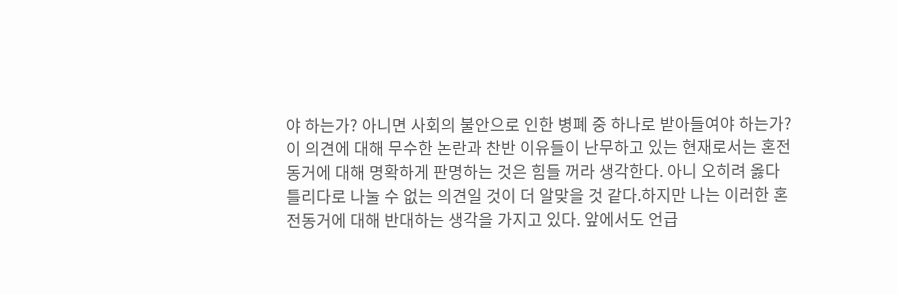야 하는가? 아니면 사회의 불안으로 인한 병폐 중 하나로 받아들여야 하는가? 이 의견에 대해 무수한 논란과 찬반 이유들이 난무하고 있는 현재로서는 혼전동거에 대해 명확하게 판명하는 것은 힘들 꺼라 생각한다. 아니 오히려 옳다 틀리다로 나눌 수 없는 의견일 것이 더 알맞을 것 같다.하지만 나는 이러한 혼전동거에 대해 반대하는 생각을 가지고 있다. 앞에서도 언급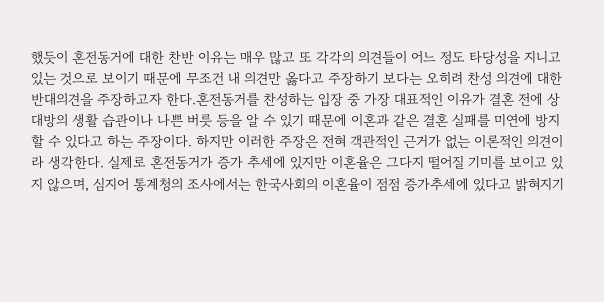했듯이 혼전동거에 대한 찬반 이유는 매우 많고 또 각각의 의견들이 어느 정도 타당성을 지니고 있는 것으로 보이기 때문에 무조건 내 의견만 옳다고 주장하기 보다는 오히려 찬성 의견에 대한 반대의견을 주장하고자 한다.혼전동거를 찬성하는 입장 중 가장 대표적인 이유가 결혼 전에 상대방의 생활 습관이나 나쁜 버릇 등을 알 수 있기 때문에 이혼과 같은 결혼 실패를 미연에 방지할 수 있다고 하는 주장이다. 하지만 이러한 주장은 전혀 객관적인 근거가 없는 이론적인 의견이라 생각한다. 실제로 혼전동거가 증가 추세에 있지만 이혼율은 그다지 떨어질 기미를 보이고 있지 않으며, 심지어 통계청의 조사에서는 한국사회의 이혼율이 점점 증가추세에 있다고 밝혀지기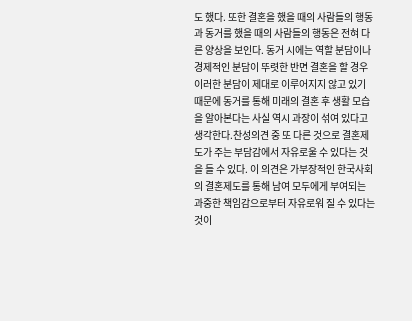도 했다. 또한 결혼을 했을 때의 사람들의 행동과 동거를 했을 때의 사람들의 행동은 전혀 다른 양상을 보인다. 동거 시에는 역할 분담이나 경제적인 분담이 뚜렷한 반면 결혼을 할 경우 이러한 분담이 제대로 이루어지지 않고 있기 때문에 동거를 통해 미래의 결혼 후 생활 모습을 알아본다는 사실 역시 과장이 섞여 있다고 생각한다.찬성의견 중 또 다른 것으로 결혼제도가 주는 부담감에서 자유로울 수 있다는 것을 들 수 있다. 이 의견은 가부장적인 한국사회의 결혼제도를 통해 남여 모두에게 부여되는 과중한 책임감으로부터 자유로워 질 수 있다는 것이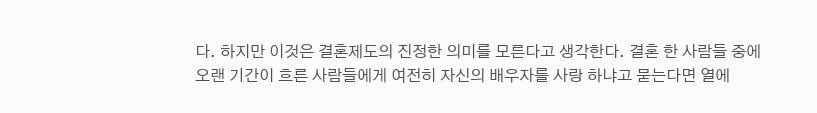다. 하지만 이것은 결혼제도의 진정한 의미를 모른다고 생각한다. 결혼 한 사람들 중에 오랜 기간이 흐른 사람들에게 여전히 자신의 배우자를 사랑 하냐고 묻는다면 열에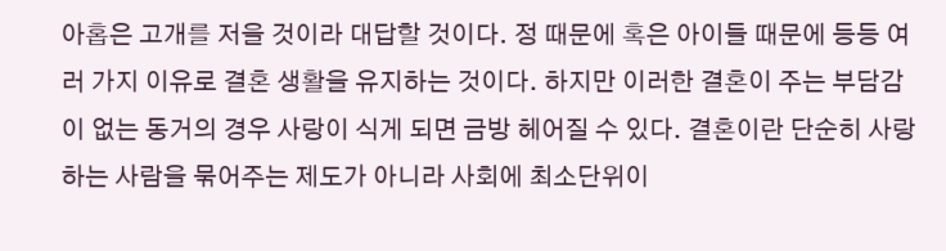아홉은 고개를 저을 것이라 대답할 것이다. 정 때문에 혹은 아이들 때문에 등등 여러 가지 이유로 결혼 생활을 유지하는 것이다. 하지만 이러한 결혼이 주는 부담감이 없는 동거의 경우 사랑이 식게 되면 금방 헤어질 수 있다. 결혼이란 단순히 사랑하는 사람을 묶어주는 제도가 아니라 사회에 최소단위이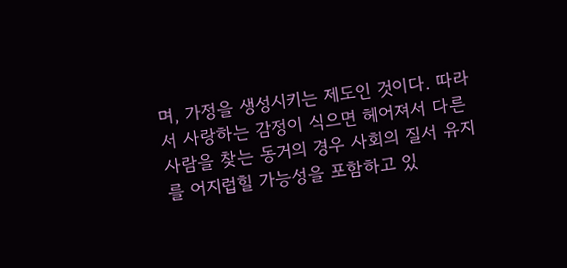며, 가정을 생성시키는 제도인 것이다. 따라서 사랑하는 감정이 식으면 헤어져서 다른 사람을 찾는 동거의 경우 사회의 질서 유지를 어지럽힐 가능성을 포함하고 있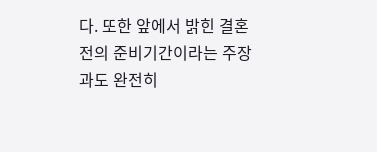다. 또한 앞에서 밝힌 결혼 전의 준비기간이라는 주장과도 완전히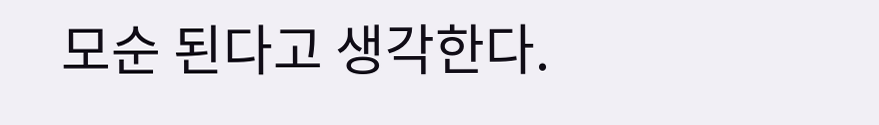모순 된다고 생각한다.